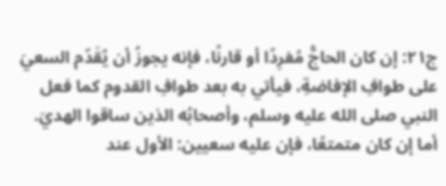ج٢١: إن كان الحاجُّ مُفرِدًا أو قارنًا، فإنه يجوزُ أن يُقَدّم السعيَ على طوافِ الإفاضةِ، فيأتي به بعد طوافِ القدوم كما فعل النبي صلى الله عليه وسلم، وأصحابُه الذين ساقوا الهديَ.
أما إن كان متمتعًا، فإن عليه سعيين: الأول عند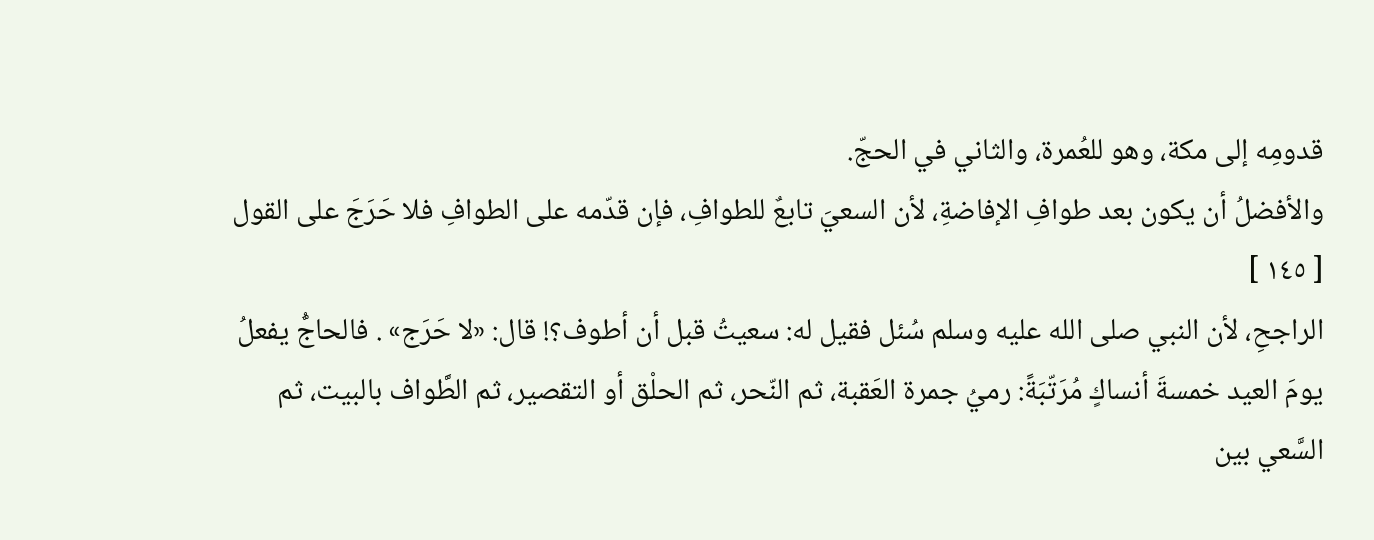قدومِه إلى مكة، وهو للعُمرة، والثاني في الحجّ.
والأفضلُ أن يكون بعد طوافِ الإفاضةِ، لأن السعيَ تابعٌ للطوافِ، فإن قدّمه على الطوافِ فلا حَرَجَ على القول
[ ١٤٥ ]
الراجحِ، لأن النبي صلى الله عليه وسلم سُئل فقيل له: سعيتُ قبل أن أطوف؟! قال: «لا حَرَج» . فالحاجُّ يفعلُ يومَ العيد خمسةَ أنساكٍ مُرَتّبَةً: رميُ جمرة العَقبة، ثم النّحر، ثم الحلْق أو التقصير، ثم الطَّواف بالبيت، ثم السَّعي بين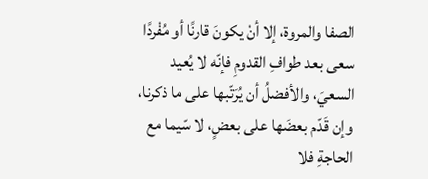الصفا والمروة، إلا أنْ يكونَ قارنًا أو مُفْردًا سعى بعد طوافِ القدومِ فإنّه لا يُعيد السعيَ، والأفضلُ أن يُرَتّبها على ما ذكرنا، وإن قَدّم بعضَها على بعضٍ، لا سّيما مع الحاجةِ فلا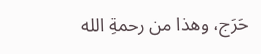حَرَج، وهذا من رحمةِ الله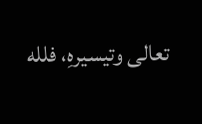تعالى وتيسيرهِ، فلله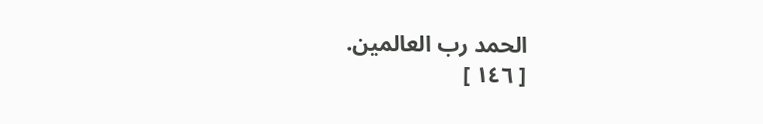الحمد رب العالمين.
[ ١٤٦ ]